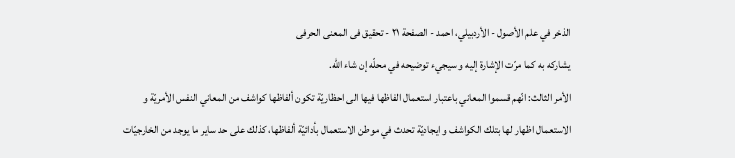الذخر في علم الأصول - الأردبيلي، احمد - الصفحة ٢١ - تحقيق فى المعنى الحرفى
يشاركه به كما مرّت الإشارة إليه و سيجيء توضيحه في محلّه إن شاء اللّه.
الأمر الثالث: انّهم قسموا المعاني باعتبار استعمال الفاظها فيها الى احظاريّة تكون ألفاظها كواشف من المعاني النفس الأمريّة و الاستعمال اظهار لها بتلك الكواشف و ايجاديّة تحدث في موطن الاستعمال بأدائيّة ألفاظها، كذلك على حد ساير ما يوجد من الخارجيّات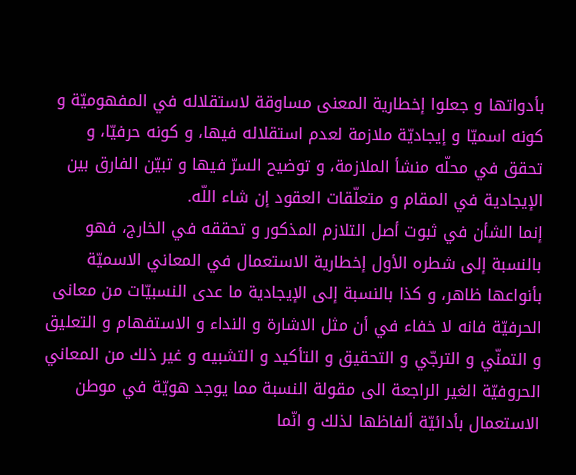بأدواتها و جعلوا إخطارية المعنى مساوقة لاستقلاله في المفهوميّة و كونه اسميّا و إيجاديّة ملازمة لعدم استقلاله فيها، و كونه حرفيّا، و تحقق في محلّه منشأ الملازمة، و توضيح السرّ فيها و تبيّن الفارق بين الإيجادية في المقام و متعلّقات العقود إن شاء اللّه.
إنما الشأن في ثبوت أصل التلازم المذكور و تحققه في الخارج، فهو بالنسبة إلى شطره الأول إخطارية الاستعمال في المعاني الاسميّة بأنواعها ظاهر، و كذا بالنسبة إلى الإيجادية ما عدى النسبيّات من معانى الحرفيّة فانه لا خفاء في أن مثل الاشارة و النداء و الاستفهام و التعليق و التمنّي و الترجّي و التحقيق و التأكيد و التشبيه و غير ذلك من المعاني الحروفيّة الغير الراجعة الى مقولة النسبة مما يوجد هويّة في موطن الاستعمال بأدائيّة ألفاظها لذلك و انّما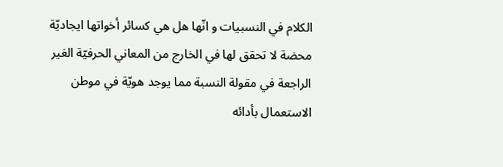الكلام في النسبيات و انّها هل هي كسائر أخواتها ايجاديّة محضة لا تحقق لها في الخارج من المعاني الحرفيّة الغير الراجعة في مقولة النسبة مما يوجد هويّة في موطن الاستعمال بأدائه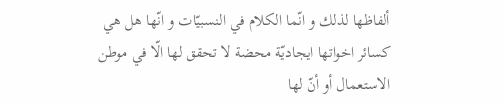ألفاظها لذلك و انّما الكلام في النسبيّات و انّها هل هي كسائر اخواتها ايجاديّة محضة لا تحقق لها الّا في موطن الاستعمال أو أنّ لها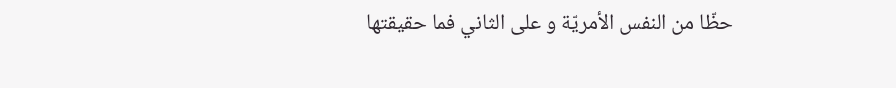حظّا من النفس الأمريّة و على الثاني فما حقيقتها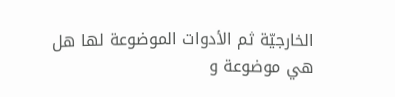الخارجيّة ثم الأدوات الموضوعة لها هل هي موضوعة و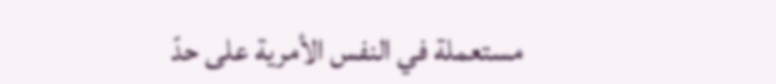مستعملة في النفس الأمرية على حدّ